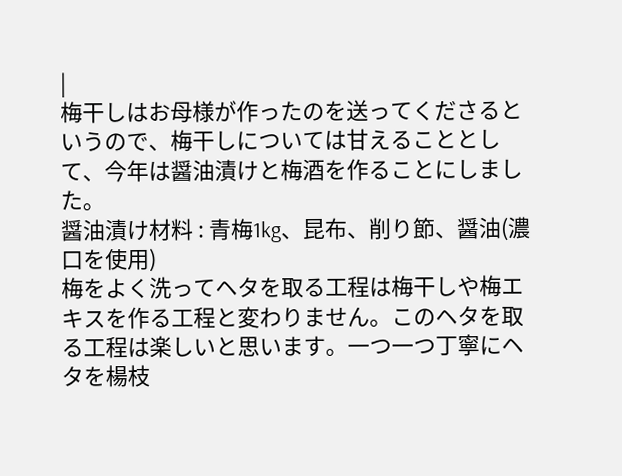|
梅干しはお母様が作ったのを送ってくださるというので、梅干しについては甘えることとして、今年は醤油漬けと梅酒を作ることにしました。
醤油漬け材料 : 青梅1kg、昆布、削り節、醤油(濃口を使用)
梅をよく洗ってヘタを取る工程は梅干しや梅エキスを作る工程と変わりません。このヘタを取る工程は楽しいと思います。一つ一つ丁寧にヘタを楊枝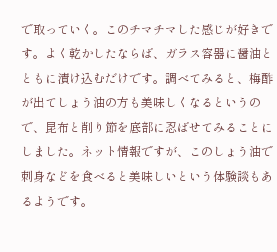で取っていく。このチマチマした感じが好きです。よく乾かしたならば、ガラス容器に醤油とともに漬け込むだけです。調べてみると、梅酢が出てしょう油の方も美味しくなるというので、昆布と削り節を底部に忍ばせてみることにしました。ネット情報ですが、このしょう油で刺身などを食べると美味しいという体験談もあるようです。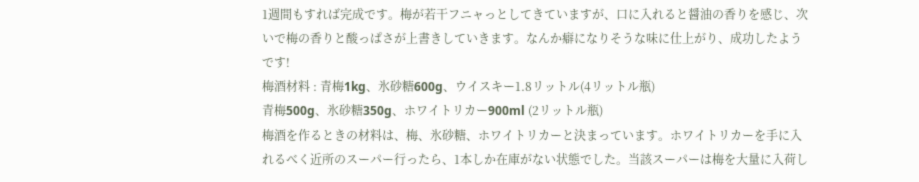1週間もすれば完成です。梅が若干フニャっとしてきていますが、口に入れると醤油の香りを感じ、次いで梅の香りと酸っぱさが上書きしていきます。なんか癖になりそうな味に仕上がり、成功したようです!
梅酒材料 : 青梅1kg、氷砂糖600g、ウイスキー1.8リットル(4リットル瓶)
青梅500g、氷砂糖350g、ホワイトリカー900ml (2リットル瓶)
梅酒を作るときの材料は、梅、氷砂糖、ホワイトリカーと決まっています。ホワイトリカーを手に入れるべく近所のスーパー行ったら、1本しか在庫がない状態でした。当該スーパーは梅を大量に入荷し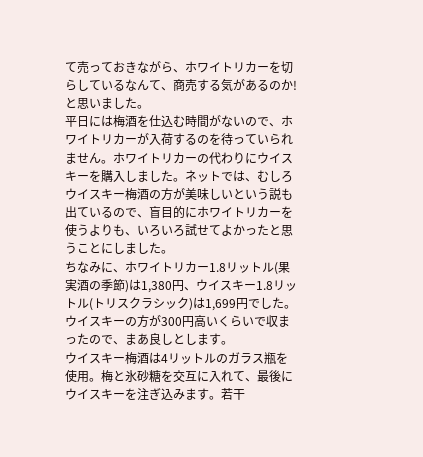て売っておきながら、ホワイトリカーを切らしているなんて、商売する気があるのか!と思いました。
平日には梅酒を仕込む時間がないので、ホワイトリカーが入荷するのを待っていられません。ホワイトリカーの代わりにウイスキーを購入しました。ネットでは、むしろウイスキー梅酒の方が美味しいという説も出ているので、盲目的にホワイトリカーを使うよりも、いろいろ試せてよかったと思うことにしました。
ちなみに、ホワイトリカー1.8リットル(果実酒の季節)は1,380円、ウイスキー1.8リットル(トリスクラシック)は1,699円でした。ウイスキーの方が300円高いくらいで収まったので、まあ良しとします。
ウイスキー梅酒は4リットルのガラス瓶を使用。梅と氷砂糖を交互に入れて、最後にウイスキーを注ぎ込みます。若干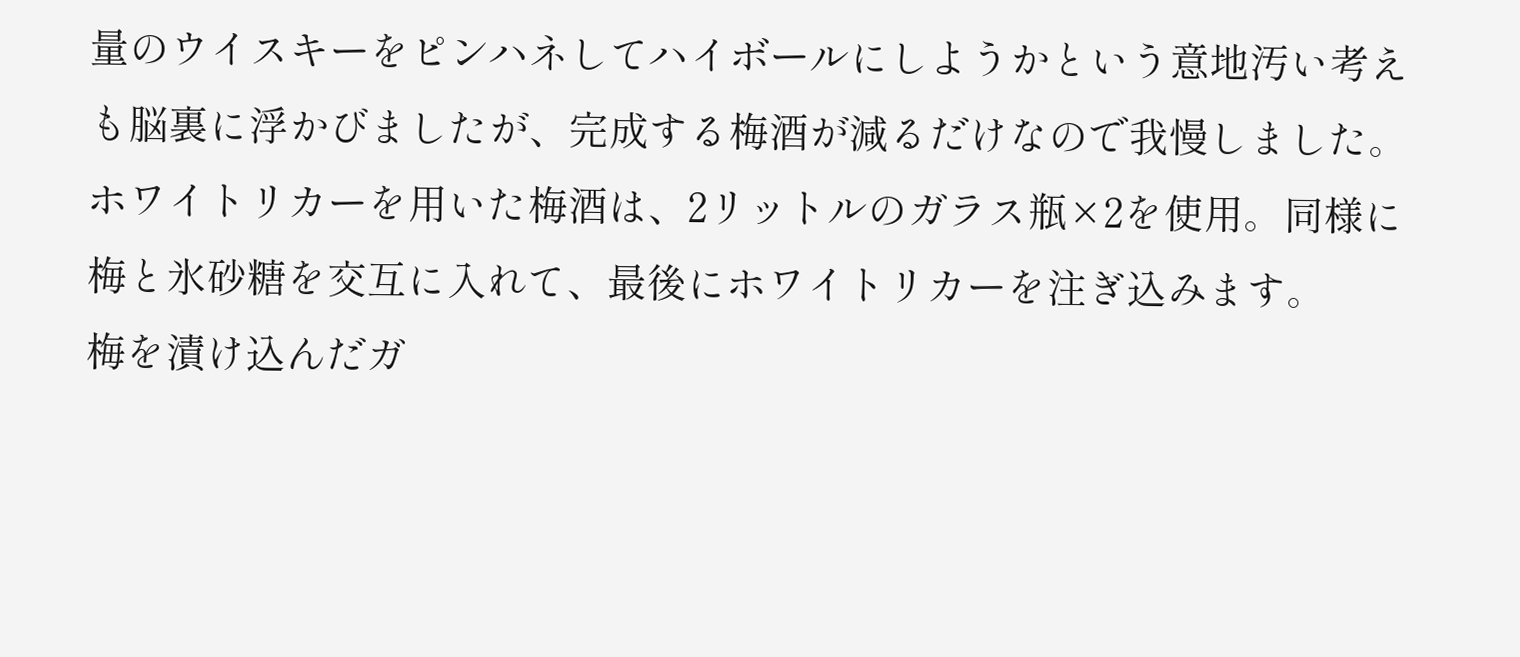量のウイスキーをピンハネしてハイボールにしようかという意地汚い考えも脳裏に浮かびましたが、完成する梅酒が減るだけなので我慢しました。
ホワイトリカーを用いた梅酒は、2リットルのガラス瓶×2を使用。同様に梅と氷砂糖を交互に入れて、最後にホワイトリカーを注ぎ込みます。
梅を漬け込んだガ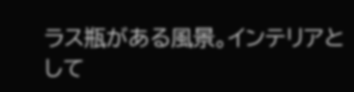ラス瓶がある風景。インテリアとして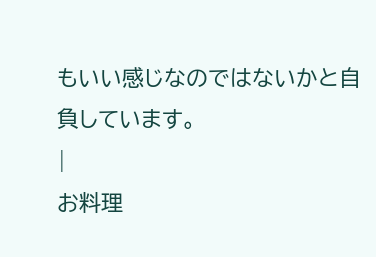もいい感じなのではないかと自負しています。
|
お料理